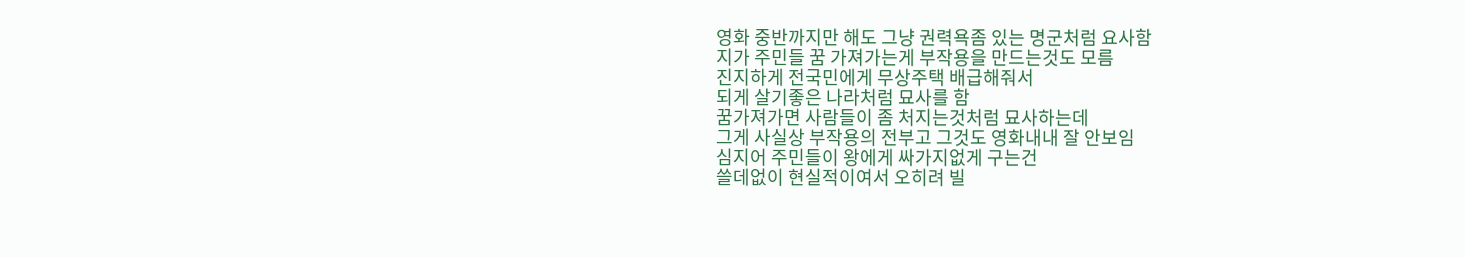영화 중반까지만 해도 그냥 권력욕좀 있는 명군처럼 요사함
지가 주민들 꿈 가져가는게 부작용을 만드는것도 모름
진지하게 전국민에게 무상주택 배급해줘서
되게 살기좋은 나라처럼 묘사를 함
꿈가져가면 사람들이 좀 처지는것처럼 묘사하는데
그게 사실상 부작용의 전부고 그것도 영화내내 잘 안보임
심지어 주민들이 왕에게 싸가지없게 구는건
쓸데없이 현실적이여서 오히려 빌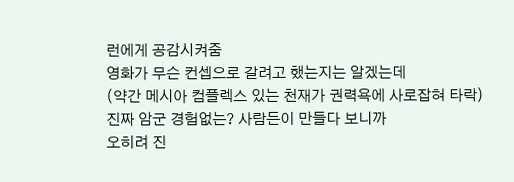런에게 공감시켜줌
영화가 무슨 컨셉으로 갈려고 했는지는 알겠는데
(약간 메시아 컴플렉스 있는 천재가 권력욕에 사로잡혀 타락)
진짜 암군 경험없는? 사람든이 만들다 보니까
오히려 진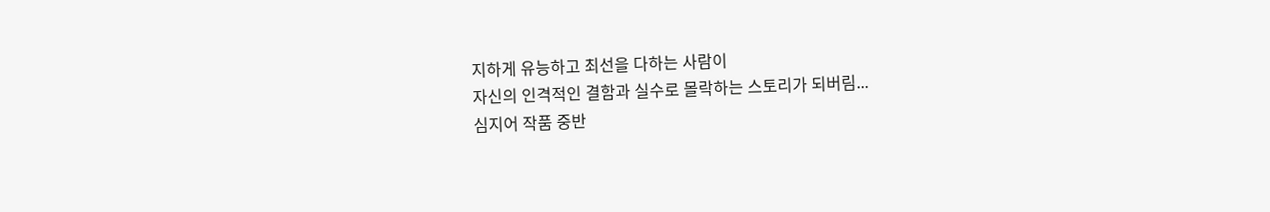지하게 유능하고 최선을 다하는 사람이
자신의 인격적인 결함과 실수로 몰락하는 스토리가 되버림...
심지어 작품 중반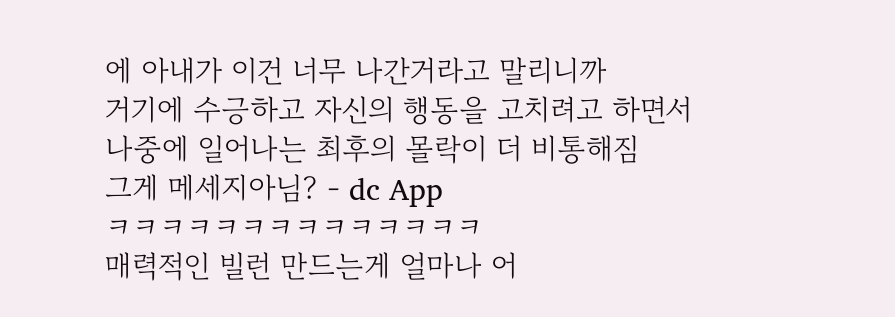에 아내가 이건 너무 나간거라고 말리니까
거기에 수긍하고 자신의 행동을 고치려고 하면서
나중에 일어나는 최후의 몰락이 더 비통해짐
그게 메세지아님? - dc App
ㅋㅋㅋㅋㅋㅋㅋㅋㅋㅋㅋㅋㅋㅋ
매력적인 빌런 만드는게 얼마나 어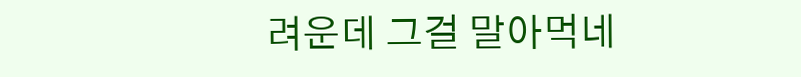려운데 그걸 말아먹네